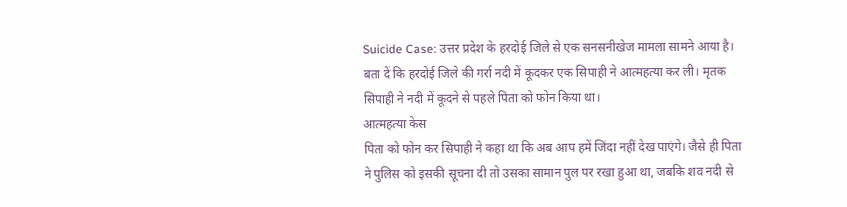Suicide Case: उत्तर प्रदेश के हरदोई जिले से एक सनसनीखेज मामला सामने आया है। बता दें कि हरदोई जिले की गर्रा नदी में कूदकर एक सिपाही ने आत्महत्या कर ली। मृतक सिपाही ने नदी में कूदने से पहले पिता को फोन किया था।
आत्महत्या केस
पिता को फोन कर सिपाही ने कहा था कि अब आप हमें जिंदा नहीं देख पाएंगे। जैसे ही पिता ने पुलिस को इसकी सूचना दी तो उसका सामान पुल पर रखा हुआ था, जबकि शव नदी से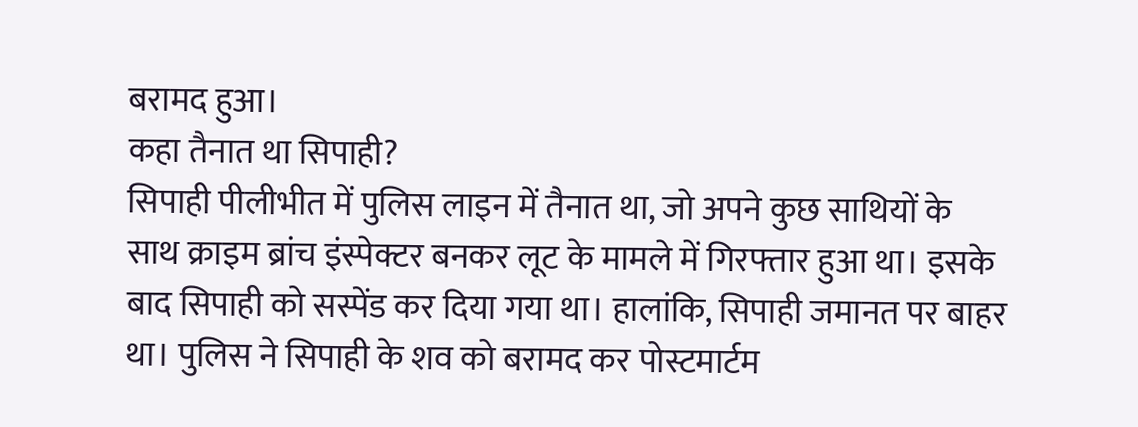बरामद हुआ।
कहा तैनात था सिपाही?
सिपाही पीलीभीत में पुलिस लाइन में तैनात था, जो अपने कुछ साथियों के साथ क्राइम ब्रांच इंस्पेक्टर बनकर लूट के मामले में गिरफ्तार हुआ था। इसके बाद सिपाही को सस्पेंड कर दिया गया था। हालांकि, सिपाही जमानत पर बाहर था। पुलिस ने सिपाही के शव को बरामद कर पोस्टमार्टम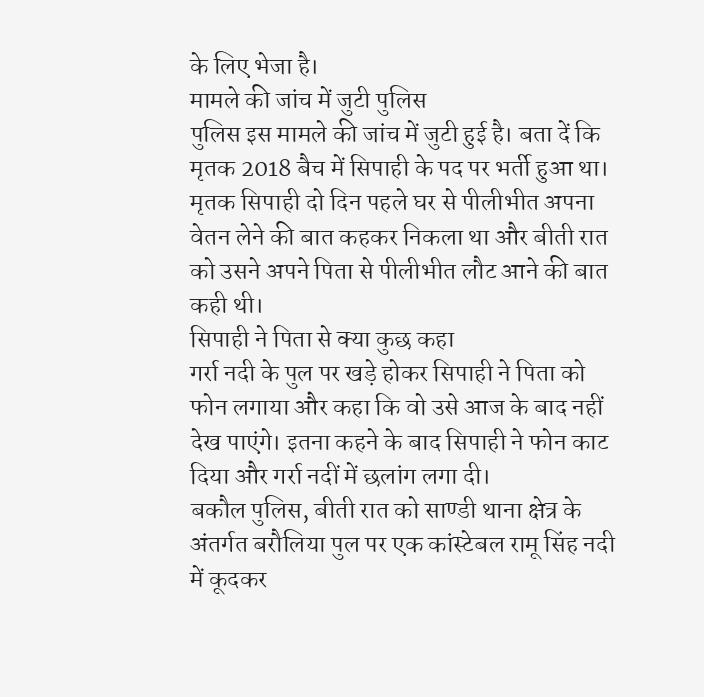के लिए भेजा है।
मामले की जांच में जुटी पुलिस
पुलिस इस मामले की जांच में जुटी हुई है। बता दें कि मृतक 2018 बैच में सिपाही के पद पर भर्ती हुआ था। मृतक सिपाही दो दिन पहले घर से पीलीभीत अपना वेतन लेने की बात कहकर निकला था और बीती रात को उसने अपने पिता से पीलीभीत लौट आने की बात कही थी।
सिपाही ने पिता से क्या कुछ कहा
गर्रा नदी के पुल पर खड़े होकर सिपाही ने पिता को फोन लगाया और कहा कि वो उसे आज के बाद नहीं देख पाएंगे। इतना कहने के बाद सिपाही ने फोन काट दिया और गर्रा नदीं में छलांग लगा दी।
बकौल पुलिस, बीती रात को साण्डी थाना क्षेत्र के अंतर्गत बरौलिया पुल पर एक कांस्टेबल रामू सिंह नदी में कूदकर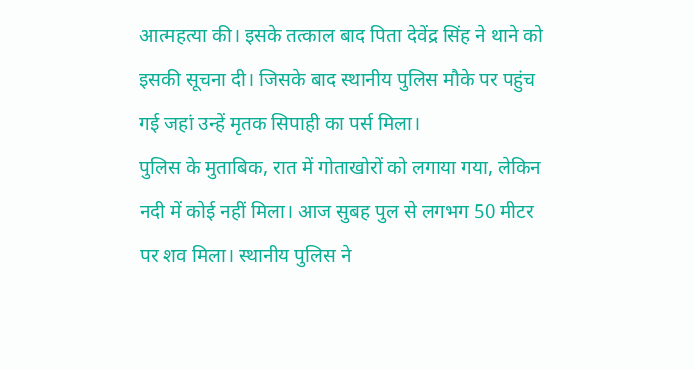आत्महत्या की। इसके तत्काल बाद पिता देवेंद्र सिंह ने थाने को इसकी सूचना दी। जिसके बाद स्थानीय पुलिस मौके पर पहुंच गई जहां उन्हें मृतक सिपाही का पर्स मिला।
पुलिस के मुताबिक, रात में गोताखोरों को लगाया गया, लेकिन नदी में कोई नहीं मिला। आज सुबह पुल से लगभग 50 मीटर पर शव मिला। स्थानीय पुलिस ने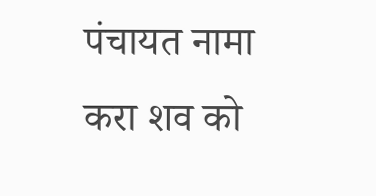पंचायत नामा करा शव को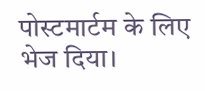पोस्टमार्टम के लिए भेज दिया।